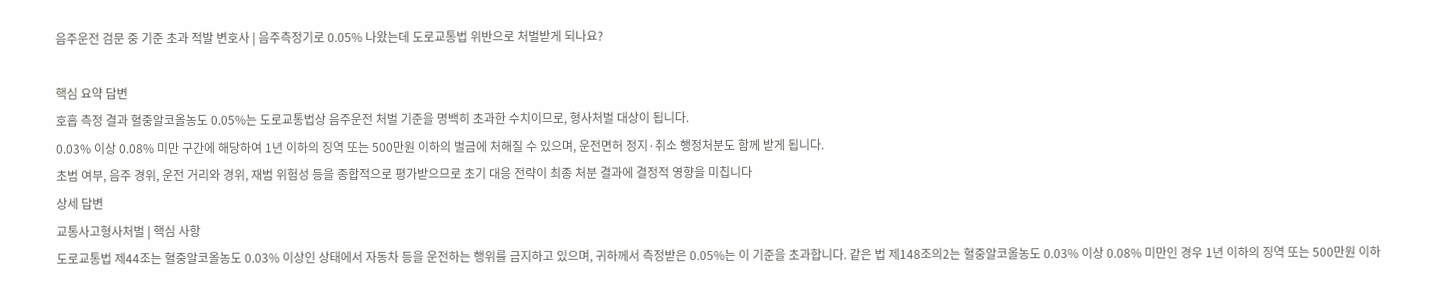음주운전 검문 중 기준 초과 적발 변호사 | 음주측정기로 0.05% 나왔는데 도로교통법 위반으로 처벌받게 되나요?

핵심 요약 답변
호흡 측정 결과 혈중알코올농도 0.05%는 도로교통법상 음주운전 처벌 기준을 명백히 초과한 수치이므로, 형사처벌 대상이 됩니다.
0.03% 이상 0.08% 미만 구간에 해당하여 1년 이하의 징역 또는 500만원 이하의 벌금에 처해질 수 있으며, 운전면허 정지·취소 행정처분도 함께 받게 됩니다.
초범 여부, 음주 경위, 운전 거리와 경위, 재범 위험성 등을 종합적으로 평가받으므로 초기 대응 전략이 최종 처분 결과에 결정적 영향을 미칩니다
상세 답변
교통사고형사처벌 | 핵심 사항
도로교통법 제44조는 혈중알코올농도 0.03% 이상인 상태에서 자동차 등을 운전하는 행위를 금지하고 있으며, 귀하께서 측정받은 0.05%는 이 기준을 초과합니다. 같은 법 제148조의2는 혈중알코올농도 0.03% 이상 0.08% 미만인 경우 1년 이하의 징역 또는 500만원 이하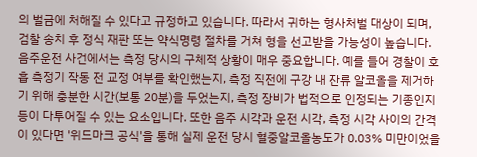의 벌금에 처해질 수 있다고 규정하고 있습니다. 따라서 귀하는 형사처벌 대상이 되며, 검찰 송치 후 정식 재판 또는 약식명령 절차를 거쳐 형을 선고받을 가능성이 높습니다.
음주운전 사건에서는 측정 당시의 구체적 상황이 매우 중요합니다. 예를 들어 경찰이 호흡 측정기 작동 전 교정 여부를 확인했는지, 측정 직전에 구강 내 잔류 알코올을 제거하기 위해 충분한 시간(보통 20분)을 두었는지, 측정 장비가 법적으로 인정되는 기종인지 등이 다투어질 수 있는 요소입니다. 또한 음주 시각과 운전 시각, 측정 시각 사이의 간격이 있다면 '위드마크 공식'을 통해 실제 운전 당시 혈중알코올농도가 0.03% 미만이었을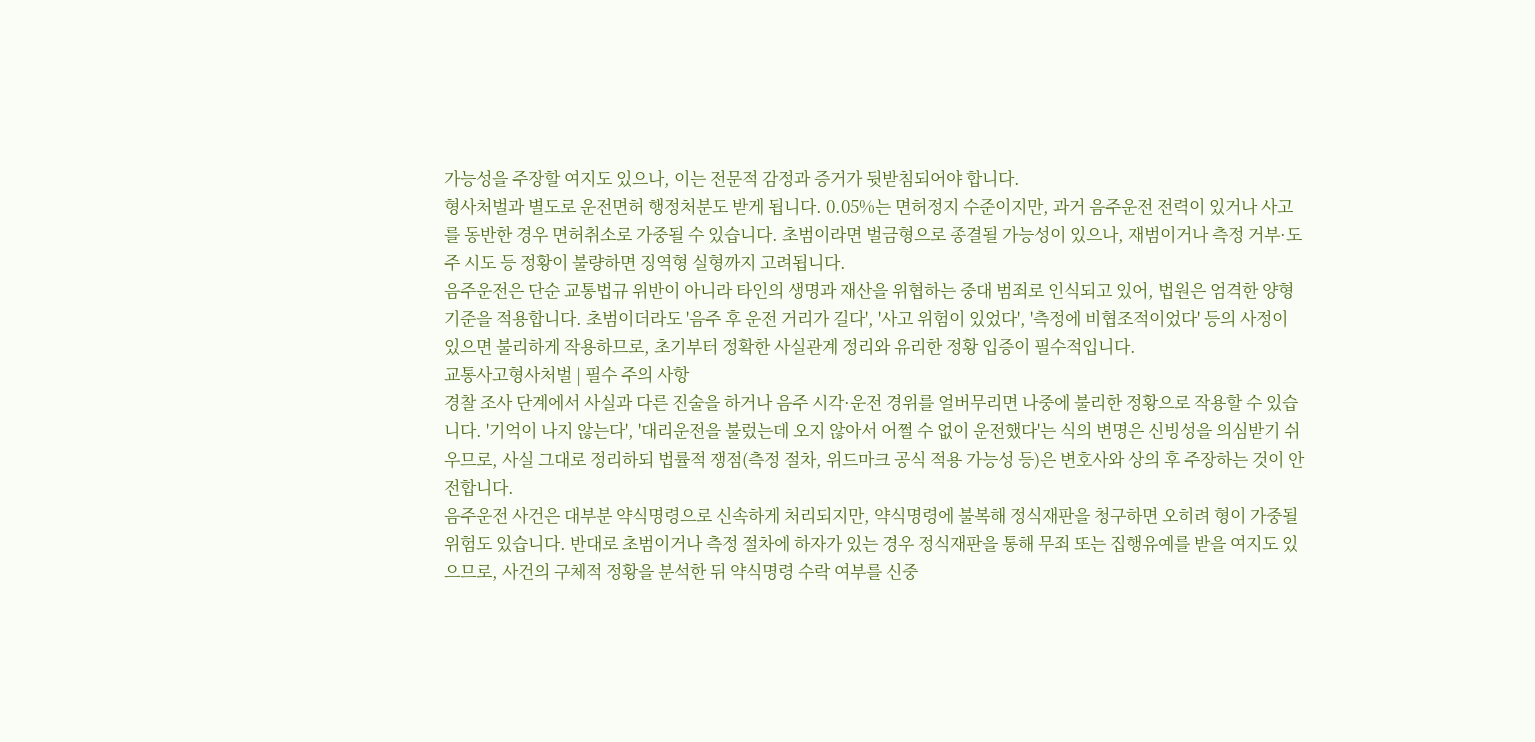가능성을 주장할 여지도 있으나, 이는 전문적 감정과 증거가 뒷받침되어야 합니다.
형사처벌과 별도로 운전면허 행정처분도 받게 됩니다. 0.05%는 면허정지 수준이지만, 과거 음주운전 전력이 있거나 사고를 동반한 경우 면허취소로 가중될 수 있습니다. 초범이라면 벌금형으로 종결될 가능성이 있으나, 재범이거나 측정 거부·도주 시도 등 정황이 불량하면 징역형 실형까지 고려됩니다.
음주운전은 단순 교통법규 위반이 아니라 타인의 생명과 재산을 위협하는 중대 범죄로 인식되고 있어, 법원은 엄격한 양형 기준을 적용합니다. 초범이더라도 '음주 후 운전 거리가 길다', '사고 위험이 있었다', '측정에 비협조적이었다' 등의 사정이 있으면 불리하게 작용하므로, 초기부터 정확한 사실관계 정리와 유리한 정황 입증이 필수적입니다.
교통사고형사처벌 | 필수 주의 사항
경찰 조사 단계에서 사실과 다른 진술을 하거나 음주 시각·운전 경위를 얼버무리면 나중에 불리한 정황으로 작용할 수 있습니다. '기억이 나지 않는다', '대리운전을 불렀는데 오지 않아서 어쩔 수 없이 운전했다'는 식의 변명은 신빙성을 의심받기 쉬우므로, 사실 그대로 정리하되 법률적 쟁점(측정 절차, 위드마크 공식 적용 가능성 등)은 변호사와 상의 후 주장하는 것이 안전합니다.
음주운전 사건은 대부분 약식명령으로 신속하게 처리되지만, 약식명령에 불복해 정식재판을 청구하면 오히려 형이 가중될 위험도 있습니다. 반대로 초범이거나 측정 절차에 하자가 있는 경우 정식재판을 통해 무죄 또는 집행유예를 받을 여지도 있으므로, 사건의 구체적 정황을 분석한 뒤 약식명령 수락 여부를 신중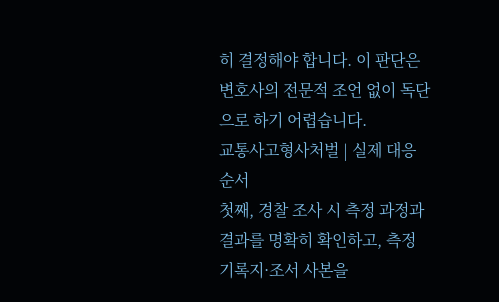히 결정해야 합니다. 이 판단은 변호사의 전문적 조언 없이 독단으로 하기 어렵습니다.
교통사고형사처벌 | 실제 대응 순서
첫째, 경찰 조사 시 측정 과정과 결과를 명확히 확인하고, 측정 기록지·조서 사본을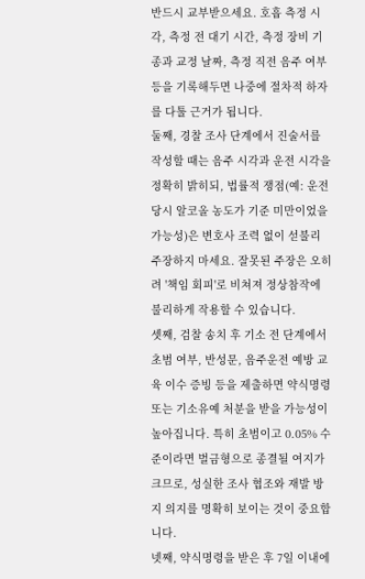반드시 교부받으세요. 호흡 측정 시각, 측정 전 대기 시간, 측정 장비 기종과 교정 날짜, 측정 직전 음주 여부 등을 기록해두면 나중에 절차적 하자를 다툴 근거가 됩니다.
둘째, 경찰 조사 단계에서 진술서를 작성할 때는 음주 시각과 운전 시각을 정확히 밝히되, 법률적 쟁점(예: 운전 당시 알코올 농도가 기준 미만이었을 가능성)은 변호사 조력 없이 섣불리 주장하지 마세요. 잘못된 주장은 오히려 '책임 회피'로 비쳐져 정상참작에 불리하게 작용할 수 있습니다.
셋째, 검찰 송치 후 기소 전 단계에서 초범 여부, 반성문, 음주운전 예방 교육 이수 증빙 등을 제출하면 약식명령 또는 기소유예 처분을 받을 가능성이 높아집니다. 특히 초범이고 0.05% 수준이라면 벌금형으로 종결될 여지가 크므로, 성실한 조사 협조와 재발 방지 의지를 명확히 보이는 것이 중요합니다.
넷째, 약식명령을 받은 후 7일 이내에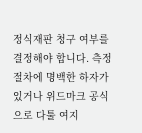정식재판 청구 여부를 결정해야 합니다. 측정 절차에 명백한 하자가 있거나 위드마크 공식으로 다툴 여지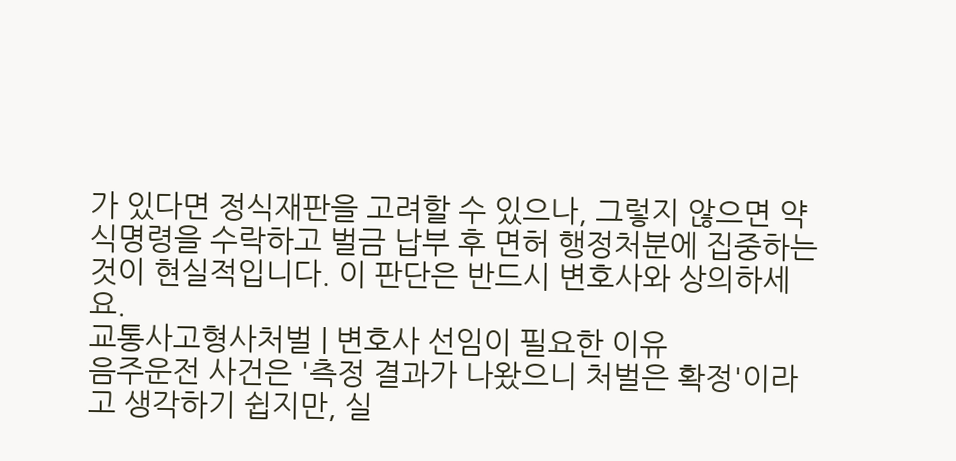가 있다면 정식재판을 고려할 수 있으나, 그렇지 않으면 약식명령을 수락하고 벌금 납부 후 면허 행정처분에 집중하는 것이 현실적입니다. 이 판단은 반드시 변호사와 상의하세요.
교통사고형사처벌 | 변호사 선임이 필요한 이유
음주운전 사건은 '측정 결과가 나왔으니 처벌은 확정'이라고 생각하기 쉽지만, 실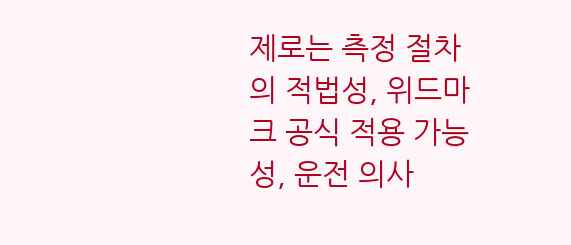제로는 측정 절차의 적법성, 위드마크 공식 적용 가능성, 운전 의사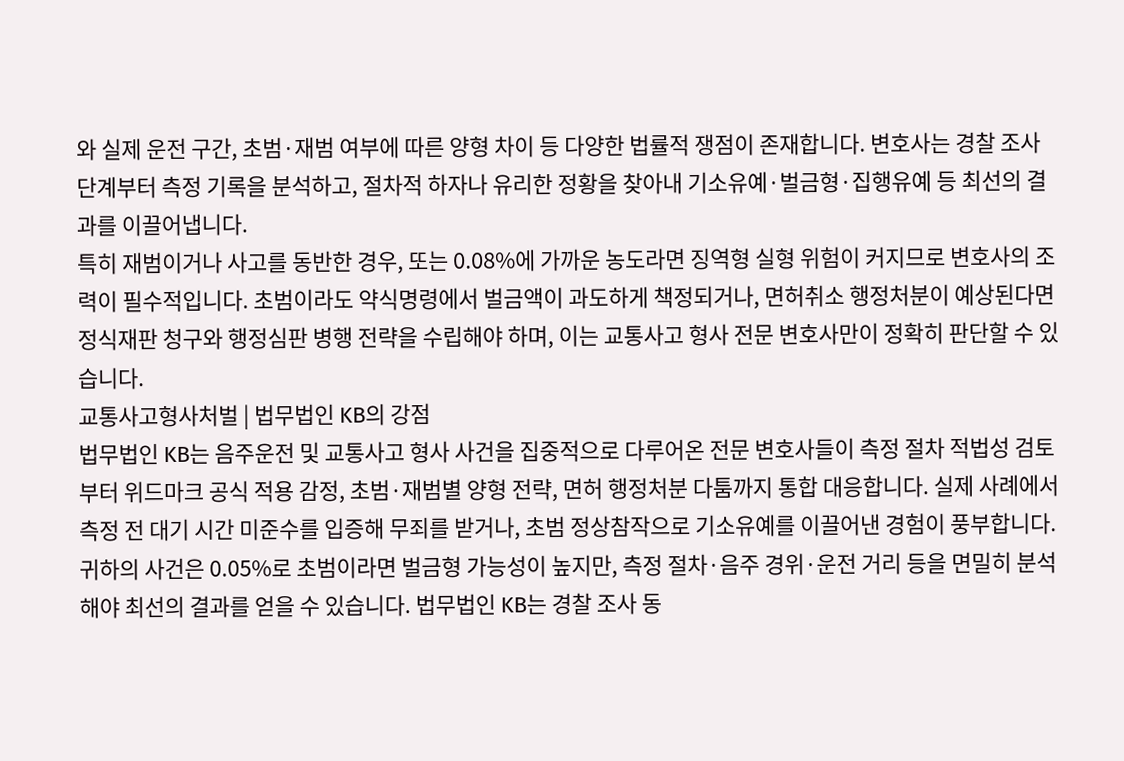와 실제 운전 구간, 초범·재범 여부에 따른 양형 차이 등 다양한 법률적 쟁점이 존재합니다. 변호사는 경찰 조사 단계부터 측정 기록을 분석하고, 절차적 하자나 유리한 정황을 찾아내 기소유예·벌금형·집행유예 등 최선의 결과를 이끌어냅니다.
특히 재범이거나 사고를 동반한 경우, 또는 0.08%에 가까운 농도라면 징역형 실형 위험이 커지므로 변호사의 조력이 필수적입니다. 초범이라도 약식명령에서 벌금액이 과도하게 책정되거나, 면허취소 행정처분이 예상된다면 정식재판 청구와 행정심판 병행 전략을 수립해야 하며, 이는 교통사고 형사 전문 변호사만이 정확히 판단할 수 있습니다.
교통사고형사처벌 | 법무법인 KB의 강점
법무법인 KB는 음주운전 및 교통사고 형사 사건을 집중적으로 다루어온 전문 변호사들이 측정 절차 적법성 검토부터 위드마크 공식 적용 감정, 초범·재범별 양형 전략, 면허 행정처분 다툼까지 통합 대응합니다. 실제 사례에서 측정 전 대기 시간 미준수를 입증해 무죄를 받거나, 초범 정상참작으로 기소유예를 이끌어낸 경험이 풍부합니다.
귀하의 사건은 0.05%로 초범이라면 벌금형 가능성이 높지만, 측정 절차·음주 경위·운전 거리 등을 면밀히 분석해야 최선의 결과를 얻을 수 있습니다. 법무법인 KB는 경찰 조사 동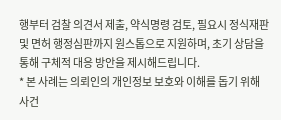행부터 검찰 의견서 제출, 약식명령 검토, 필요시 정식재판 및 면허 행정심판까지 원스톱으로 지원하며, 초기 상담을 통해 구체적 대응 방안을 제시해드립니다.
* 본 사례는 의뢰인의 개인정보 보호와 이해를 돕기 위해 사건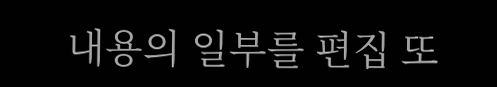내용의 일부를 편집 또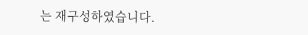는 재구성하였습니다.